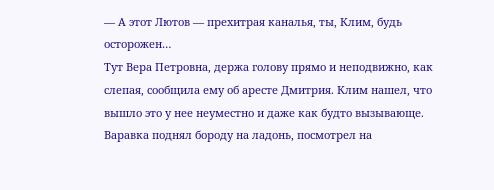— А этот Лютов — прехитрая каналья, ты, Клим, будь осторожен…
Тут Вера Петровна, держа голову прямо и неподвижно, как слепая, сообщила ему об аресте Дмитрия. Клим нашел, что вышло это у нее неуместно и даже как будто вызывающе. Варавка поднял бороду на ладонь, посмотрел на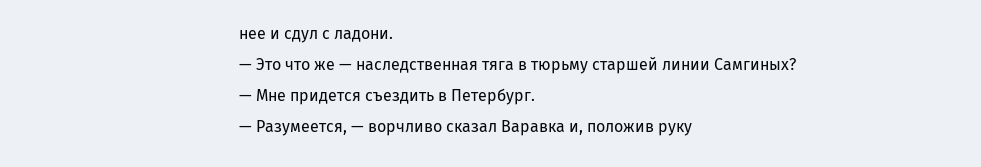нее и сдул с ладони.
— Это что же — наследственная тяга в тюрьму старшей линии Самгиных?
— Мне придется съездить в Петербург.
— Разумеется, — ворчливо сказал Варавка и, положив руку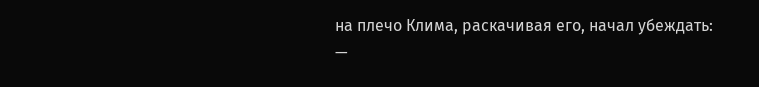на плечо Клима, раскачивая его, начал убеждать:
—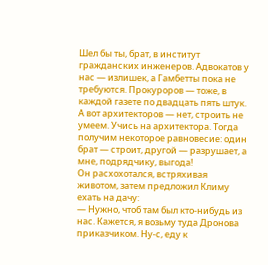Шел бы ты, брат, в институт гражданских инженеров. Адвокатов у нас — излишек, а Гамбетты пока не требуются. Прокуроров — тоже, в каждой газете по двадцать пять штук. А вот архитекторов — нет, строить не умеем. Учись на архитектора. Тогда получим некоторое равновесие: один брат — строит, другой — разрушает, а мне, подрядчику, выгода!
Он расхохотался, встряхивая животом, затем предложил Климу ехать на дачу:
— Нужно, чтоб там был кто-нибудь из нас. Кажется, я возьму туда Дронова приказчиком. Ну-с, еду к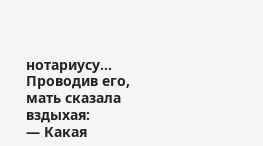нотариусу…
Проводив его, мать сказала вздыхая:
— Какая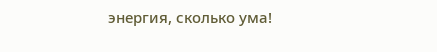энергия, сколько ума!